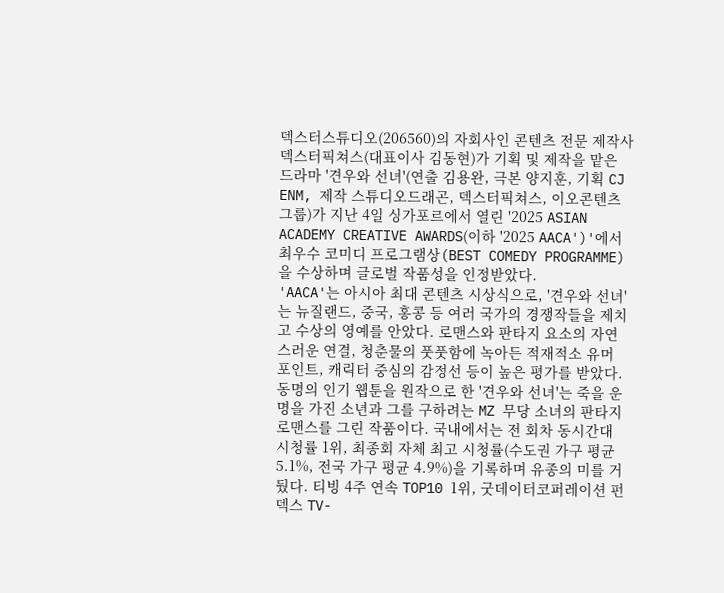덱스터스튜디오(206560)의 자회사인 콘텐츠 전문 제작사 덱스터픽쳐스(대표이사 김동현)가 기획 및 제작을 맡은 드라마 '견우와 선녀'(연출 김용완, 극본 양지훈, 기획 CJ ENM, 제작 스튜디오드래곤, 덱스터픽쳐스, 이오콘텐츠그룹)가 지난 4일 싱가포르에서 열린 '2025 ASIAN ACADEMY CREATIVE AWARDS(이하 '2025 AACA')'에서 최우수 코미디 프로그램상(BEST COMEDY PROGRAMME)을 수상하며 글로벌 작품성을 인정받았다.
'AACA'는 아시아 최대 콘텐츠 시상식으로, '견우와 선녀'는 뉴질랜드, 중국, 홍콩 등 여러 국가의 경쟁작들을 제치고 수상의 영예를 안았다. 로맨스와 판타지 요소의 자연스러운 연결, 청춘물의 풋풋함에 녹아든 적재적소 유머 포인트, 캐릭터 중심의 감정선 등이 높은 평가를 받았다.
동명의 인기 웹툰을 원작으로 한 '견우와 선녀'는 죽을 운명을 가진 소년과 그를 구하려는 MZ 무당 소녀의 판타지 로맨스를 그린 작품이다. 국내에서는 전 회차 동시간대 시청률 1위, 최종회 자체 최고 시청률(수도권 가구 평균 5.1%, 전국 가구 평균 4.9%)을 기록하며 유종의 미를 거뒀다. 티빙 4주 연속 TOP10 1위, 굿데이터코퍼레이션 펀덱스 TV-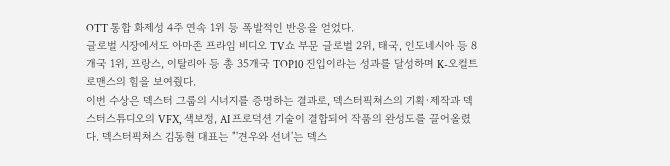OTT 통합 화제성 4주 연속 1위 등 폭발적인 반응을 얻었다.
글로벌 시장에서도 아마존 프라임 비디오 TV쇼 부문 글로벌 2위, 태국, 인도네시아 등 8개국 1위, 프랑스, 이탈리아 등 총 35개국 TOP10 진입이라는 성과를 달성하며 K-오컬트 로맨스의 힘을 보여줬다.
이번 수상은 덱스터 그룹의 시너지를 증명하는 결과로, 덱스터픽쳐스의 기획·제작과 덱스터스튜디오의 VFX, 색보정, AI 프로덕션 기술이 결합되어 작품의 완성도를 끌어올렸다. 덱스터픽쳐스 김동현 대표는 "'견우와 선녀'는 덱스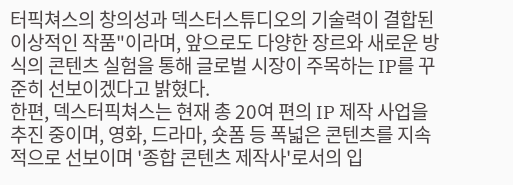터픽쳐스의 창의성과 덱스터스튜디오의 기술력이 결합된 이상적인 작품"이라며, 앞으로도 다양한 장르와 새로운 방식의 콘텐츠 실험을 통해 글로벌 시장이 주목하는 IP를 꾸준히 선보이겠다고 밝혔다.
한편, 덱스터픽쳐스는 현재 총 20여 편의 IP 제작 사업을 추진 중이며, 영화, 드라마, 숏폼 등 폭넓은 콘텐츠를 지속적으로 선보이며 '종합 콘텐츠 제작사'로서의 입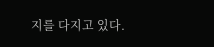지를 다지고 있다.